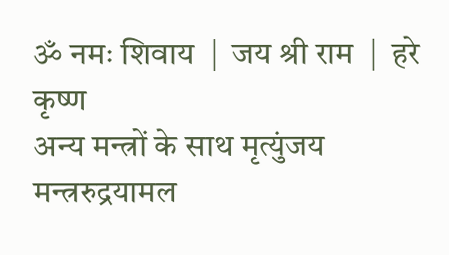ॐ नमः शिवाय  |  जय श्री राम  |  हरे कृष्ण
अन्य मन्त्रों के साथ मृत्युंजय मन्त्ररुद्रयामल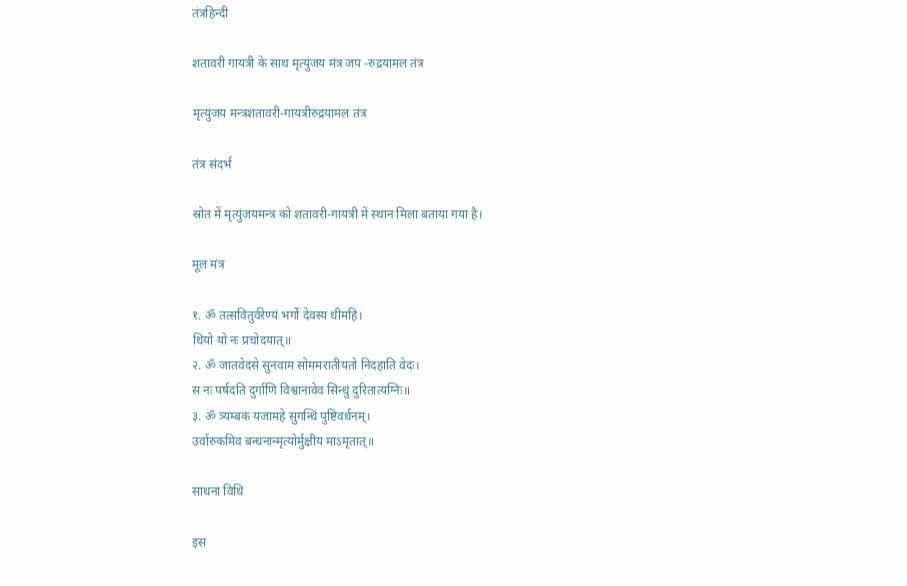तंत्रहिन्दी

शतावरी गायत्री के साथ मृत्युंजय मंत्र जप -रुद्रयामल तंत्र

मृत्युंजय मन्त्रशतावरी-गायत्रीरुद्रयामल तंत्र

तंत्र संदर्भ

स्रोत में मृत्युंजयमन्त्र को शतावरी-गायत्री में स्थान मिला बताया गया है।

मूल मंत्र

१. ॐ तत्सवितुर्वरेण्यं भर्गो देवस्य धीमहि।
धियो यो नः प्रचोदयात्॥
२. ॐ जातवेदसे सुनवाम सोममरातीयतो निदहाति वेदः।
स नः पर्षदति दुर्गाणि विश्वानावेव सिन्धुं दुरितात्यग्निः॥
३. ॐ त्र्यम्बकं यजामहे सुगन्धिं पुष्टिवर्धनम्।
उर्वारुकमिव बन्धनान्मृत्योर्मुक्षीय माऽमृतात्॥

साधना विधि

इस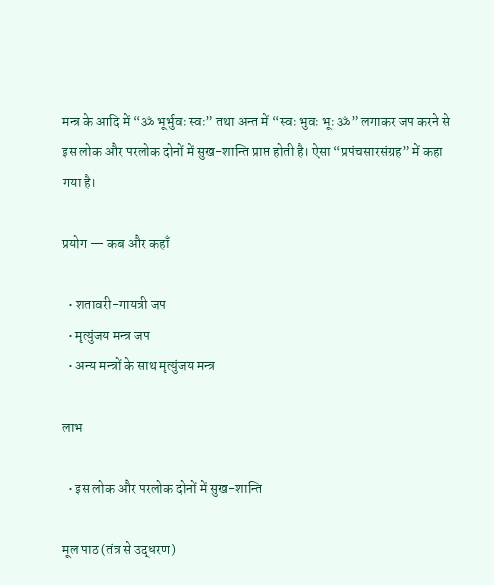मन्त्र के आदि में “ॐ भूर्भुवः स्वः” तथा अन्त में “स्वः भुवः भूः ॐ” लगाकर जप करने से इस लोक और परलोक दोनों में सुख-शान्ति प्राप्त होती है। ऐसा “प्रपंचसारसंग्रह” में कहा गया है।

प्रयोग — कब और कहाँ

  • शतावरी-गायत्री जप
  • मृत्युंजय मन्त्र जप
  • अन्य मन्त्रों के साथ मृत्युंजय मन्त्र

लाभ

  • इस लोक और परलोक दोनों में सुख-शान्ति

मूल पाठ (तंत्र से उद्धरण)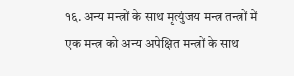१६. अन्य मन्त्रों के साथ मृत्युंजय मन्त्र तन्त्रों में एक मन्त्र को अन्य अपेक्षित मन्त्रों के साथ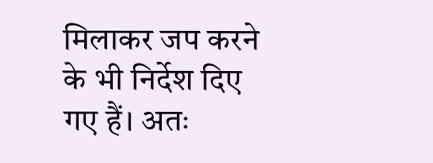मिलाकर जप करने के भी निर्देश दिए गए हैं। अतः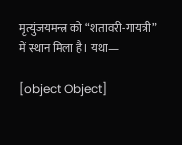मृत्युंजयमन्त्र को “शतावरी-गायत्री” में स्थान मिला है। यथा—

[object Object]